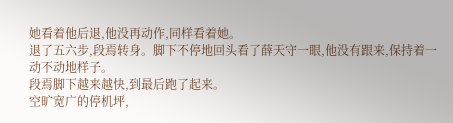她看着他后退,他没再动作,同样看着她。
退了五六步,段焉转身。脚下不停地回头看了薛天守一眼,他没有跟来,保持着一动不动地样子。
段焉脚下越来越快,到最后跑了起来。
空旷宽广的停机坪,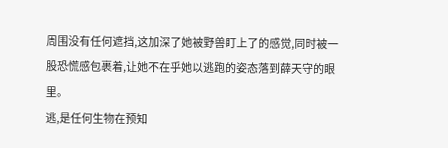周围没有任何遮挡,这加深了她被野兽盯上了的感觉,同时被一股恐慌感包裹着,让她不在乎她以逃跑的姿态落到薛天守的眼里。
逃,是任何生物在预知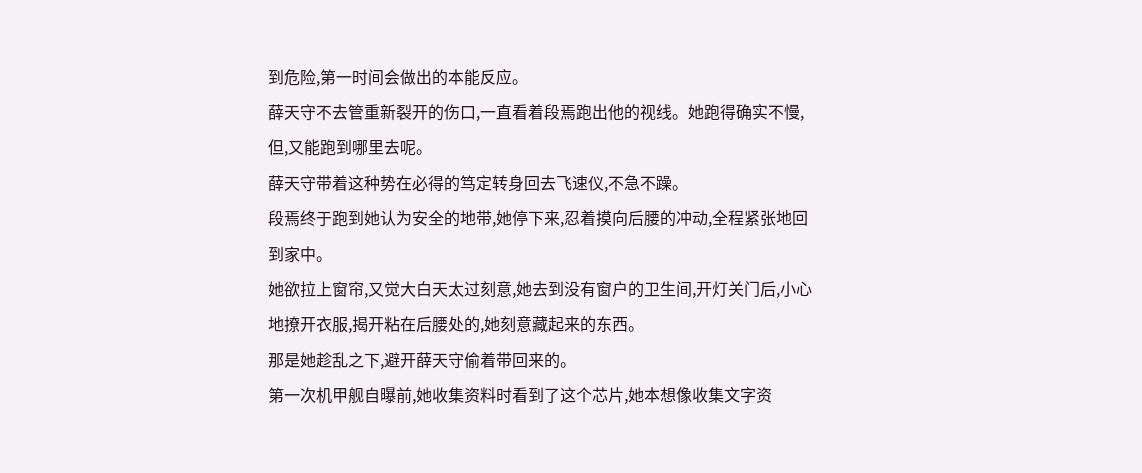到危险,第一时间会做出的本能反应。
薛天守不去管重新裂开的伤口,一直看着段焉跑出他的视线。她跑得确实不慢,但,又能跑到哪里去呢。
薛天守带着这种势在必得的笃定转身回去飞速仪,不急不躁。
段焉终于跑到她认为安全的地带,她停下来,忍着摸向后腰的冲动,全程紧张地回到家中。
她欲拉上窗帘,又觉大白天太过刻意,她去到没有窗户的卫生间,开灯关门后,小心地撩开衣服,揭开粘在后腰处的,她刻意藏起来的东西。
那是她趁乱之下,避开薛天守偷着带回来的。
第一次机甲舰自曝前,她收集资料时看到了这个芯片,她本想像收集文字资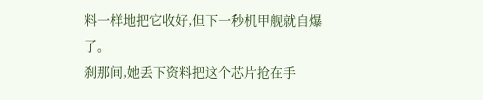料一样地把它收好,但下一秒机甲舰就自爆了。
刹那间,她丢下资料把这个芯片抢在手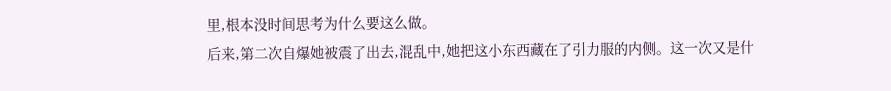里,根本没时间思考为什么要这么做。
后来,第二次自爆她被震了出去,混乱中,她把这小东西藏在了引力服的内侧。这一次又是什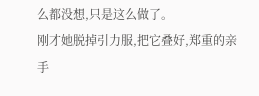么都没想,只是这么做了。
刚才她脱掉引力服,把它叠好,郑重的亲手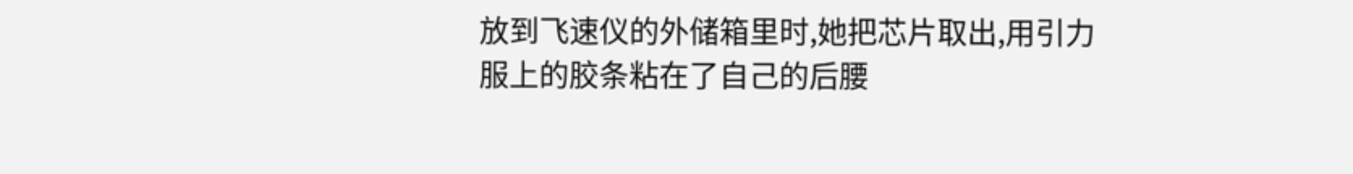放到飞速仪的外储箱里时,她把芯片取出,用引力服上的胶条粘在了自己的后腰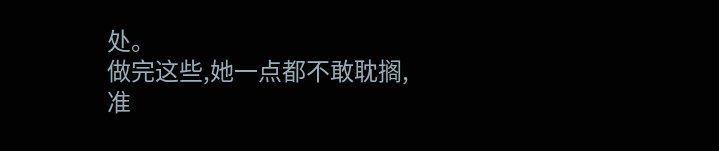处。
做完这些,她一点都不敢耽搁,准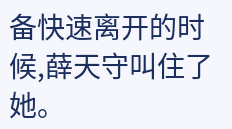备快速离开的时候,薛天守叫住了她。